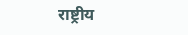राष्ट्रीय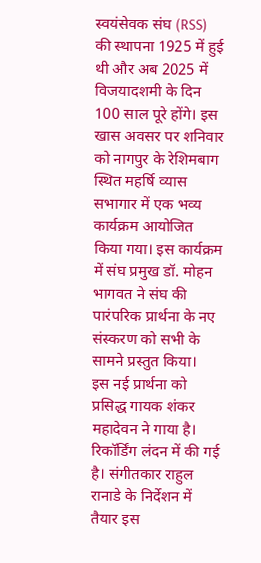स्वयंसेवक संघ (RSS) की स्थापना 1925 में हुई थी और अब 2025 में विजयादशमी के दिन 100 साल पूरे होंगे। इस खास अवसर पर शनिवार को नागपुर के रेशिमबाग स्थित महर्षि व्यास सभागार में एक भव्य कार्यक्रम आयोजित किया गया। इस कार्यक्रम में संघ प्रमुख डॉ. मोहन भागवत ने संघ की पारंपरिक प्रार्थना के नए संस्करण को सभी के सामने प्रस्तुत किया।
इस नई प्रार्थना को प्रसिद्ध गायक शंकर महादेवन ने गाया है। रिकॉर्डिंग लंदन में की गई है। संगीतकार राहुल रानाडे के निर्देशन में तैयार इस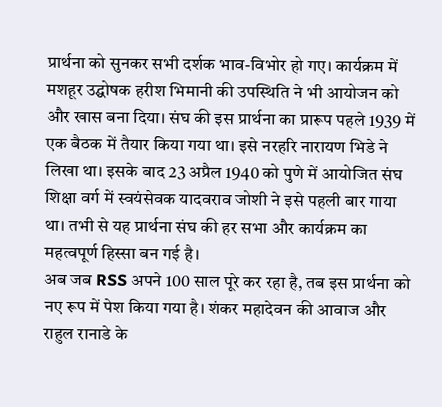प्रार्थना को सुनकर सभी दर्शक भाव-विभोर हो गए। कार्यक्रम में मशहूर उद्घोषक हरीश भिमानी की उपस्थिति ने भी आयोजन को और खास बना दिया। संघ की इस प्रार्थना का प्रारूप पहले 1939 में एक बैठक में तैयार किया गया था। इसे नरहरि नारायण भिडे ने लिखा था। इसके बाद 23 अप्रैल 1940 को पुणे में आयोजित संघ शिक्षा वर्ग में स्वयंसेवक यादवराव जोशी ने इसे पहली बार गाया था। तभी से यह प्रार्थना संघ की हर सभा और कार्यक्रम का महत्वपूर्ण हिस्सा बन गई है।
अब जब RSS अपने 100 साल पूरे कर रहा है, तब इस प्रार्थना को नए रूप में पेश किया गया है। शंकर महादेवन की आवाज और राहुल रानाडे के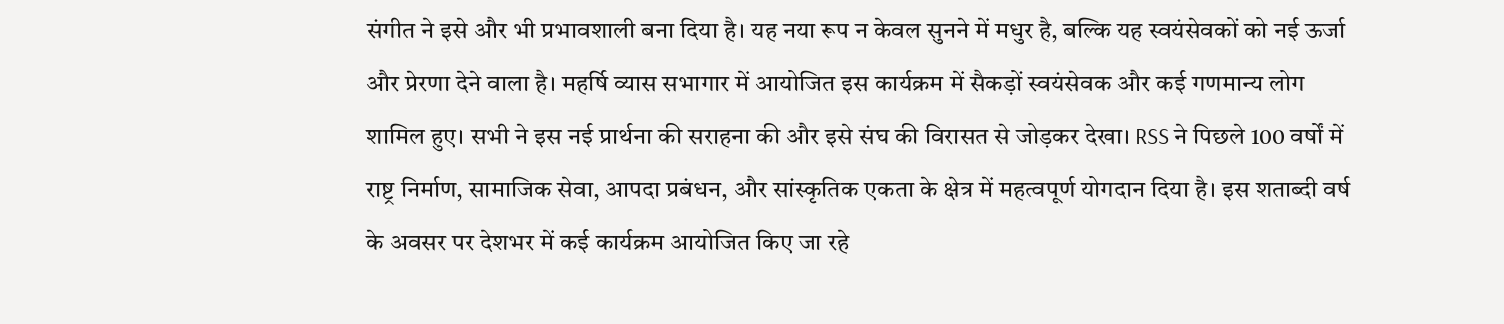संगीत ने इसे और भी प्रभावशाली बना दिया है। यह नया रूप न केवल सुनने में मधुर है, बल्कि यह स्वयंसेवकों को नई ऊर्जा और प्रेरणा देने वाला है। महर्षि व्यास सभागार में आयोजित इस कार्यक्रम में सैकड़ों स्वयंसेवक और कई गणमान्य लोग शामिल हुए। सभी ने इस नई प्रार्थना की सराहना की और इसे संघ की विरासत से जोड़कर देखा। RSS ने पिछले 100 वर्षों में राष्ट्र निर्माण, सामाजिक सेवा, आपदा प्रबंधन, और सांस्कृतिक एकता के क्षेत्र में महत्वपूर्ण योगदान दिया है। इस शताब्दी वर्ष के अवसर पर देशभर में कई कार्यक्रम आयोजित किए जा रहे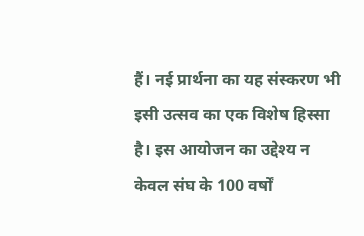हैं। नई प्रार्थना का यह संस्करण भी इसी उत्सव का एक विशेष हिस्सा है। इस आयोजन का उद्देश्य न केवल संघ के 100 वर्षों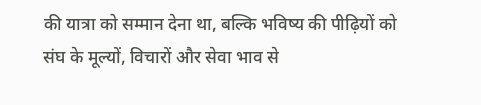की यात्रा को सम्मान देना था, बल्कि भविष्य की पीढ़ियों को संघ के मूल्यों, विचारों और सेवा भाव से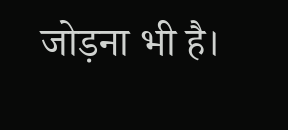जोड़ना भी है।